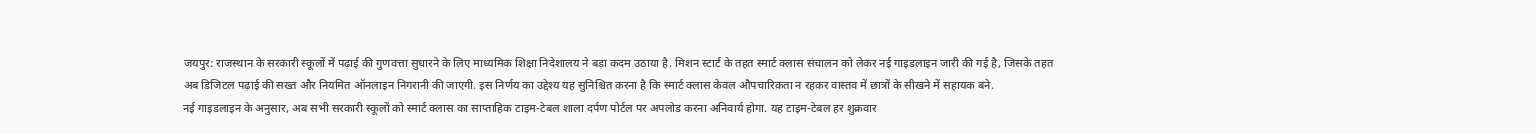जयपुर: राजस्थान के सरकारी स्कूलों में पढ़ाई की गुणवत्ता सुधारने के लिए माध्यमिक शिक्षा निदेशालय ने बड़ा कदम उठाया है. मिशन स्टार्ट के तहत स्मार्ट क्लास संचालन को लेकर नई गाइडलाइन जारी की गई है, जिसके तहत अब डिजिटल पढ़ाई की सख्त और नियमित ऑनलाइन निगरानी की जाएगी. इस निर्णय का उद्देश्य यह सुनिश्चित करना है कि स्मार्ट क्लास केवल औपचारिकता न रहकर वास्तव में छात्रों के सीखने में सहायक बने.
नई गाइडलाइन के अनुसार, अब सभी सरकारी स्कूलों को स्मार्ट क्लास का साप्ताहिक टाइम-टेबल शाला दर्पण पोर्टल पर अपलोड करना अनिवार्य होगा. यह टाइम-टेबल हर शुक्रवार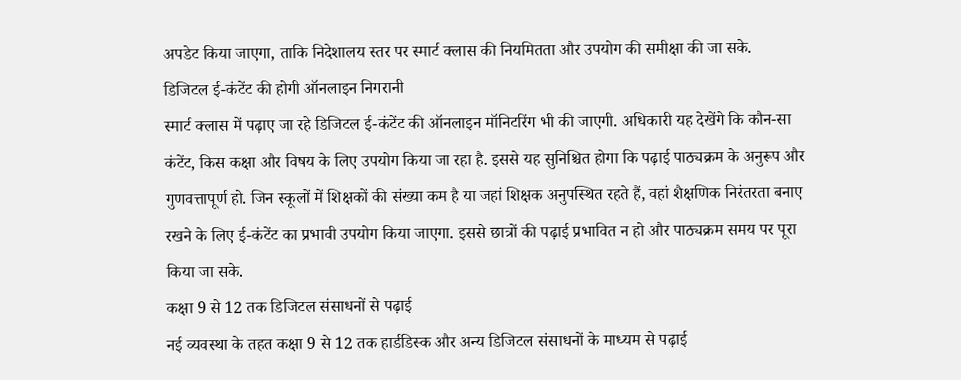अपडेट किया जाएगा, ताकि निदेशालय स्तर पर स्मार्ट क्लास की नियमितता और उपयोग की समीक्षा की जा सके.
डिजिटल ई-कंटेंट की होगी ऑनलाइन निगरानी
स्मार्ट क्लास में पढ़ाए जा रहे डिजिटल ई-कंटेंट की ऑनलाइन मॉनिटरिंग भी की जाएगी. अधिकारी यह देखेंगे कि कौन-सा कंटेंट, किस कक्षा और विषय के लिए उपयोग किया जा रहा है. इससे यह सुनिश्चित होगा कि पढ़ाई पाठ्यक्रम के अनुरूप और गुणवत्तापूर्ण हो. जिन स्कूलों में शिक्षकों की संख्या कम है या जहां शिक्षक अनुपस्थित रहते हैं, वहां शैक्षणिक निरंतरता बनाए रखने के लिए ई-कंटेंट का प्रभावी उपयोग किया जाएगा. इससे छात्रों की पढ़ाई प्रभावित न हो और पाठ्यक्रम समय पर पूरा किया जा सके.
कक्षा 9 से 12 तक डिजिटल संसाधनों से पढ़ाई
नई व्यवस्था के तहत कक्षा 9 से 12 तक हार्डडिस्क और अन्य डिजिटल संसाधनों के माध्यम से पढ़ाई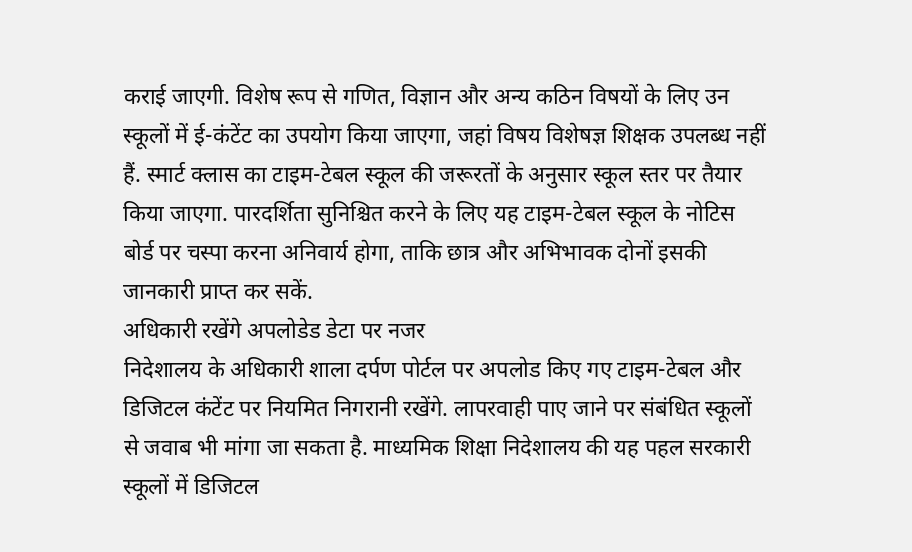कराई जाएगी. विशेष रूप से गणित, विज्ञान और अन्य कठिन विषयों के लिए उन स्कूलों में ई-कंटेंट का उपयोग किया जाएगा, जहां विषय विशेषज्ञ शिक्षक उपलब्ध नहीं हैं. स्मार्ट क्लास का टाइम-टेबल स्कूल की जरूरतों के अनुसार स्कूल स्तर पर तैयार किया जाएगा. पारदर्शिता सुनिश्चित करने के लिए यह टाइम-टेबल स्कूल के नोटिस बोर्ड पर चस्पा करना अनिवार्य होगा, ताकि छात्र और अभिभावक दोनों इसकी जानकारी प्राप्त कर सकें.
अधिकारी रखेंगे अपलोडेड डेटा पर नजर
निदेशालय के अधिकारी शाला दर्पण पोर्टल पर अपलोड किए गए टाइम-टेबल और डिजिटल कंटेंट पर नियमित निगरानी रखेंगे. लापरवाही पाए जाने पर संबंधित स्कूलों से जवाब भी मांगा जा सकता है. माध्यमिक शिक्षा निदेशालय की यह पहल सरकारी स्कूलों में डिजिटल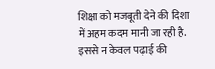शिक्षा को मजबूती देने की दिशा में अहम कदम मानी जा रही है. इससे न केवल पढ़ाई की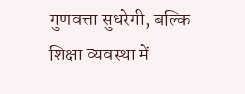गुणवत्ता सुधरेगी, बल्कि शिक्षा व्यवस्था में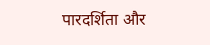पारदर्शिता और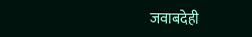जवाबदेही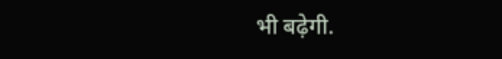भी बढ़ेगी.